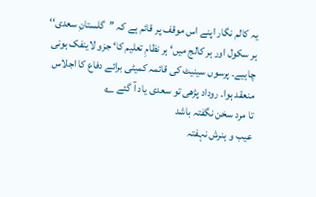یہ کالم نگار اپنے اس موقف پر قائم ہے کہ ’’گلستانِ سعدی‘‘ ہر سکول اور ہر کالج میں‘ ہر نظامِ تعلیم کا‘ جزو لاینفک ہونی چاہیے۔ پرسوں سینیٹ کی قائمہ کمیٹی برائے دفاع کا اجلاس منعقد ہوا۔ روداد پڑھی تو سعدی یاد آ گئے ؎
تا مرد سخن نگفتہ باشد
عیب و ہنرش نہفتہ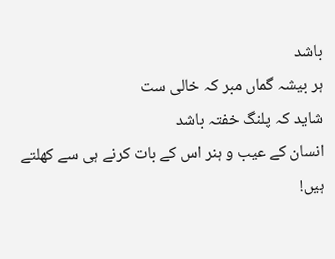باشد
ہر بیشہ گماں مبر کہ خالی ست
شاید کہ پلنگ خفتہ باشد
انسان کے عیب و ہنر اس کے بات کرنے ہی سے کھلتے ہیں!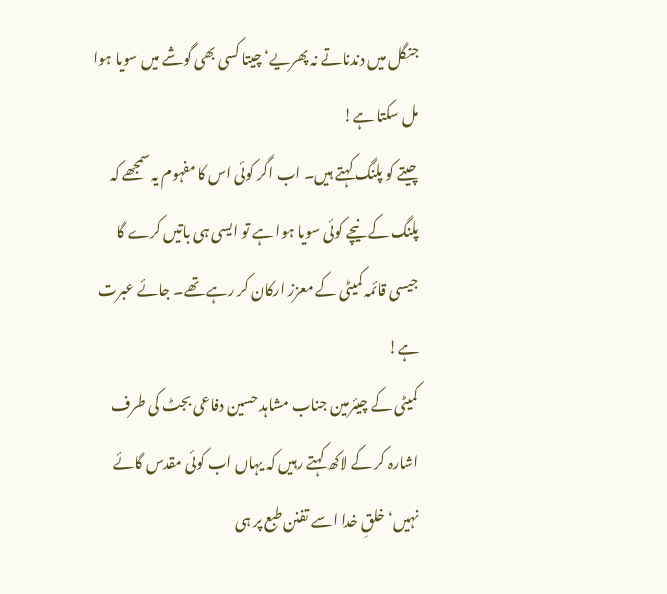جنگل میں دندناتے نہ پھریے‘ چیتا کسی بھی گوشے میں سویا ہوا مل سکتا ہے!
چیتے کو پلنگ کہتے ہیں۔ اب اگر کوئی اس کا مفہوم یہ سمجھے کہ پلنگ کے نیچے کوئی سویا ہوا ہے تو ایسی ہی باتیں کرے گا جیسی قائمہ کمیٹی کے معزز ارکان کر رہے تھے۔ جائے عبرت ہے!
کمیٹی کے چیئرمین جناب مشاہد حسین دفاعی بجٹ کی طرف اشارہ کر کے لاکھ کہتے رہیں کہ یہاں اب کوئی مقدس گائے نہیں‘ خلقِ خدا اسے تفنن طبع پر ہی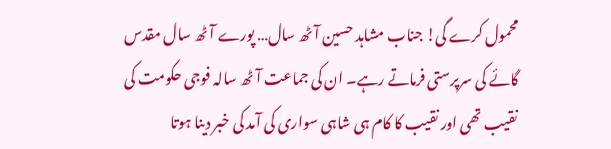محمول کرے گی! جناب مشاہد حسین آٹھ سال… پورے آٹھ سال مقدس گائے کی سرپرستی فرماتے رہے۔ ان کی جماعت آٹھ سالہ فوجی حکومت کی نقیب تھی اور نقیب کا کام ہی شاہی سواری کی آمد کی خبر دینا ہوتا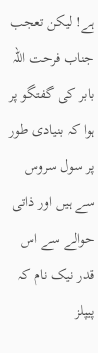ہے! لیکن تعجب جناب فرحت اللہ بابر کی گفتگو پر ہوا کہ بنیادی طور پر سول سروس سے ہیں اور ذاتی حوالے سے اس قدر نیک نام کہ پیپلز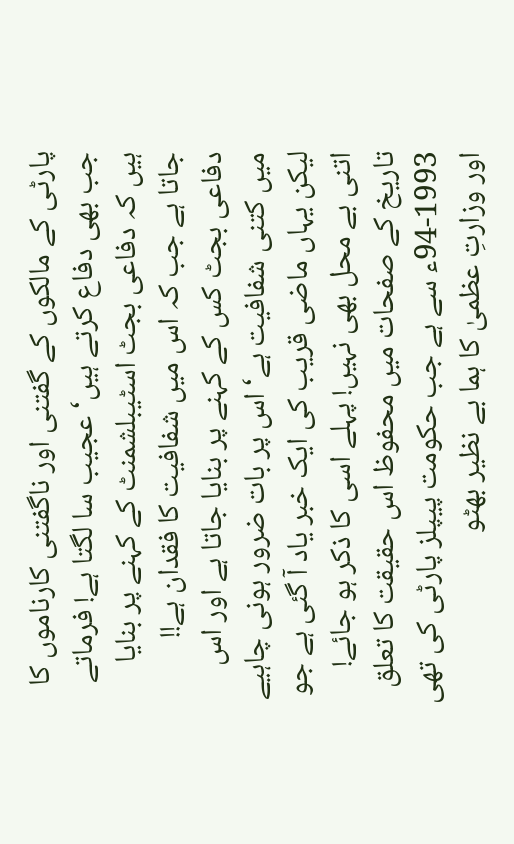پارٹی کے مالکوں کے گفتنی اور ناگفتنی کارناموں کا جب بھی دفاع کرتے ہیں‘ عجیب سا لگتا ہے! فرماتے ہیں کہ دفاعی بجٹ اسٹیبلشمنٹ کے کہنے پر بنایا جاتا ہے جب کہ اس میں شفافیت کا فقدان ہے!!
دفاعی بجٹ کس کے کہنے پر بنایا جاتا ہے اور اس میں کتنی شفافیت ہے‘ اس پر بات ضرور ہونی چاہیے لیکن یہاں ماضی قریب کی ایک خبر یاد آ گئی ہے جو اتنی بے محل بھی نہیں! پہلے اسی کا ذکر ہو جائے!
تاریخ کے صفحات میں محفوظ اس حقیقت کا تعلق 1993-94ء سے ہے جب حکومت پیپلز پارٹی کی تھی اور وزارتِ عظمیٰ کا ہما بے نظیر بھٹو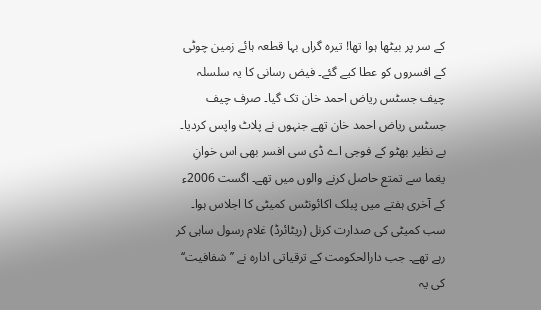کے سر پر بیٹھا ہوا تھا! تیرہ گراں بہا قطعہ ہائے زمین چوٹی کے افسروں کو عطا کیے گئے۔ فیض رسانی کا یہ سلسلہ چیف جسٹس ریاض احمد خان تک گیا۔ صرف چیف جسٹس ریاض احمد خان تھے جنہوں نے پلاٹ واپس کردیا۔ بے نظیر بھٹو کے فوجی اے ڈی سی افسر بھی اس خوانِ یغما سے تمتع حاصل کرنے والوں میں تھے۔ اگست 2006ء کے آخری ہفتے میں پبلک اکائونٹس کمیٹی کا اجلاس ہوا۔ سب کمیٹی کی صدارت کرنل (ریٹائرڈ) غلام رسول ساہی کر رہے تھے۔ جب دارالحکومت کے ترقیاتی ادارہ نے ’’شفافیت‘‘ کی یہ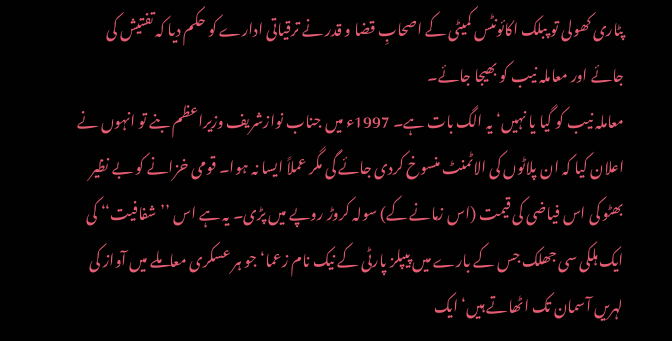پٹاری کھولی تو پبلک اکائونٹس کمیٹی کے اصحابِ قضا و قدر نے ترقیاتی ادارے کو حکم دیا کہ تفتیش کی جائے اور معاملہ نیب کو بھیجا جائے۔
معاملہ نیب کو گیا یا نہیں‘ یہ الگ بات ہے۔ 1997ء میں جناب نوازشریف وزیراعظم بنے تو انہوں نے اعلان کیا کہ ان پلاٹوں کی الاٹمنٹ منسوخ کردی جائے گی مگر عملاً ایسا نہ ہوا۔ قومی خزانے کو بے نظیر بھٹو کی اس فیاضی کی قیمت (اس زمانے کے) سولہ کروڑ روپے میں پڑی۔ یہ ہے اس ’’شفافیت‘‘ کی ایک ہلکی سی جھلک جس کے بارے میں پیپلز پارٹی کے نیک نام زعما‘ جو ہر عسکری معاملے میں آواز کی لہریں آسمان تک اٹھاتے ہیں‘ ایک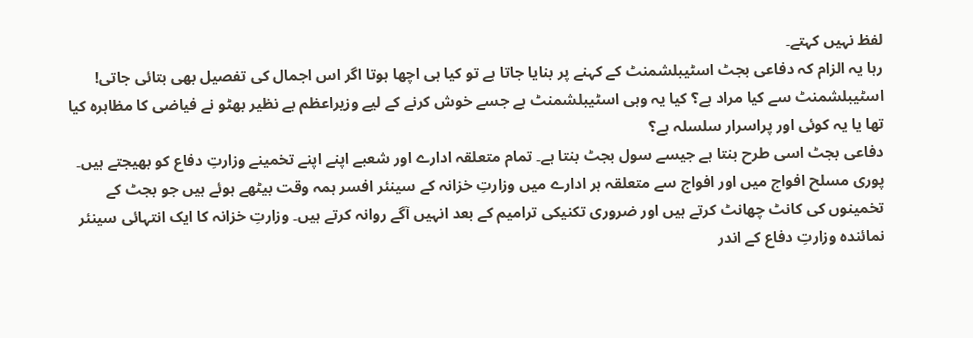لفظ نہیں کہتے۔
رہا یہ الزام کہ دفاعی بجٹ اسٹیبلشمنٹ کے کہنے پر بنایا جاتا ہے تو کیا ہی اچھا ہوتا اگر اس اجمال کی تفصیل بھی بتائی جاتی! اسٹیبلشمنٹ سے کیا مراد ہے؟ کیا یہ وہی اسٹیبلشمنٹ ہے جسے خوش کرنے کے لیے وزیراعظم بے نظیر بھٹو نے فیاضی کا مظاہرہ کیا تھا یا یہ کوئی اور پراسرار سلسلہ ہے؟
دفاعی بجٹ اسی طرح بنتا ہے جیسے سول بجٹ بنتا ہے۔ تمام متعلقہ ادارے اور شعبے اپنے اپنے تخمینے وزارتِ دفاع کو بھیجتے ہیں۔ پوری مسلح افواج میں اور افواج سے متعلقہ ہر ادارے میں وزارتِ خزانہ کے سینئر افسر ہمہ وقت بیٹھے ہوئے ہیں جو بجٹ کے تخمینوں کی کانٹ چھانٹ کرتے ہیں اور ضروری تکنیکی ترامیم کے بعد انہیں آگے روانہ کرتے ہیں۔ وزارتِ خزانہ کا ایک انتہائی سینئر نمائندہ وزارتِ دفاع کے اندر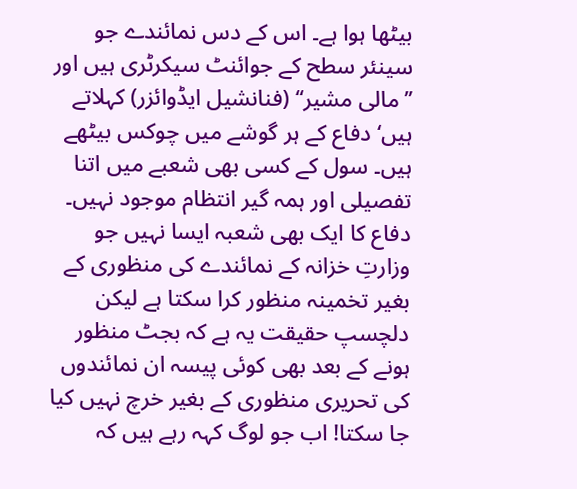بیٹھا ہوا ہے۔ اس کے دس نمائندے جو سینئر سطح کے جوائنٹ سیکرٹری ہیں اور ’’مالی مشیر‘‘ (فنانشیل ایڈوائزر) کہلاتے ہیں‘ دفاع کے ہر گوشے میں چوکس بیٹھے ہیں۔ سول کے کسی بھی شعبے میں اتنا تفصیلی اور ہمہ گیر انتظام موجود نہیں۔ دفاع کا ایک بھی شعبہ ایسا نہیں جو وزارتِ خزانہ کے نمائندے کی منظوری کے بغیر تخمینہ منظور کرا سکتا ہے لیکن دلچسپ حقیقت یہ ہے کہ بجٹ منظور ہونے کے بعد بھی کوئی پیسہ ان نمائندوں کی تحریری منظوری کے بغیر خرچ نہیں کیا جا سکتا! اب جو لوگ کہہ رہے ہیں کہ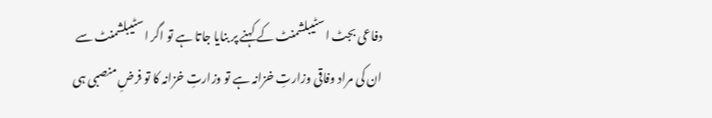دفاعی بجٹ اسٹیبلشمنٹ کے کہنے پر بنایا جاتا ہے تو اگر اسٹیبلشمنٹ سے ان کی مراد وفاقی وزارتِ خزانہ ہے تو وزارتِ خزانہ کا تو فرضِ منصبی ہی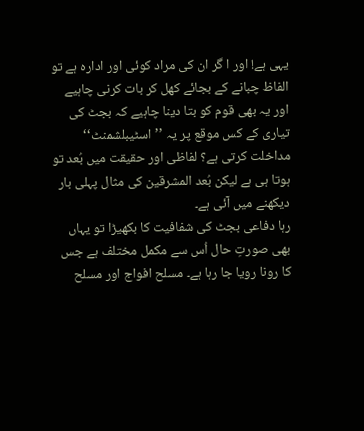یہی ہے! اور ا گر ان کی مراد کوئی اور ادارہ ہے تو الفاظ چبانے کے بجائے کھل کر بات کرنی چاہیے اور یہ بھی قوم کو بتا دینا چاہیے کہ بجٹ کی تیاری کے کس موقع پر یہ ’’اسٹیبلشمنٹ‘‘ مداخلت کرتی ہے؟ لفاظی اور حقیقت میں بُعد تو ہوتا ہی ہے لیکن بُعد المشرقین کی مثال پہلی بار دیکھنے میں آئی ہے۔
رہا دفاعی بجٹ کی شفافیت کا بکھیڑا تو یہاں بھی صورتِ حال اُس سے مکمل مختلف ہے جس کا رونا رویا جا رہا ہے۔ مسلح افواج اور مسلح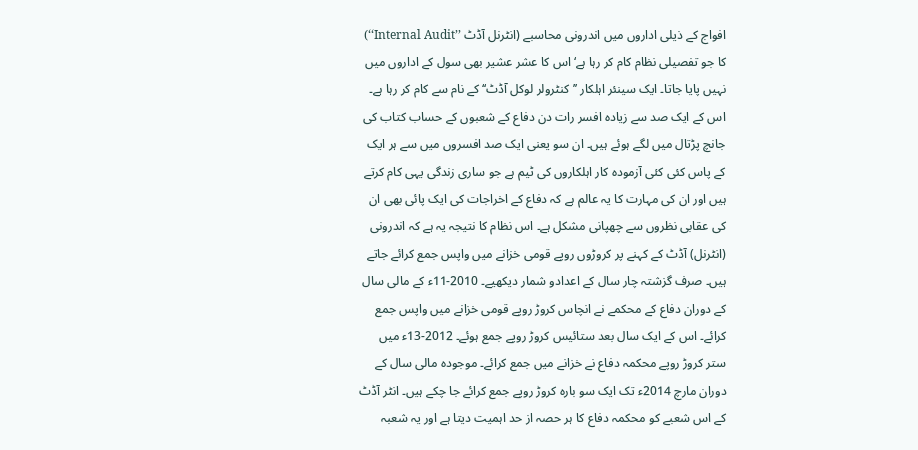افواج کے ذیلی اداروں میں اندرونی محاسبے (انٹرنل آڈٹ ’’Internal Audit‘‘) کا جو تفصیلی نظام کام کر رہا ہے‘ اس کا عشر عشیر بھی سول کے اداروں میں نہیں پایا جاتا۔ ایک سینئر اہلکار ’’کنٹرولر لوکل آڈٹ‘‘ کے نام سے کام کر رہا ہے۔ اس کے ایک صد سے زیادہ افسر رات دن دفاع کے شعبوں کے حساب کتاب کی جانچ پڑتال میں لگے ہوئے ہیں۔ ان سو یعنی ایک صد افسروں میں سے ہر ایک کے پاس کئی کئی آزمودہ کار اہلکاروں کی ٹیم ہے جو ساری زندگی یہی کام کرتے ہیں اور ان کی مہارت کا یہ عالم ہے کہ دفاع کے اخراجات کی ایک پائی بھی ان کی عقابی نظروں سے چھپانی مشکل ہے۔ اس نظام کا نتیجہ یہ ہے کہ اندرونی (انٹرنل) آڈٹ کے کہنے پر کروڑوں روپے قومی خزانے میں واپس جمع کرائے جاتے ہیں۔ صرف گزشتہ چار سال کے اعدادو شمار دیکھیے۔ 2010-11ء کے مالی سال کے دوران دفاع کے محکمے نے انچاس کروڑ روپے قومی خزانے میں واپس جمع کرائے۔ اس کے ایک سال بعد ستائیس کروڑ روپے جمع ہوئے۔ 2012-13ء میں ستر کروڑ روپے محکمہ دفاع نے خزانے میں جمع کرائے۔ موجودہ مالی سال کے دوران مارچ 2014ء تک ایک سو بارہ کروڑ روپے جمع کرائے جا چکے ہیں۔ انٹر آڈٹ کے اس شعبے کو محکمہ دفاع کا ہر حصہ از حد اہمیت دیتا ہے اور یہ شعبہ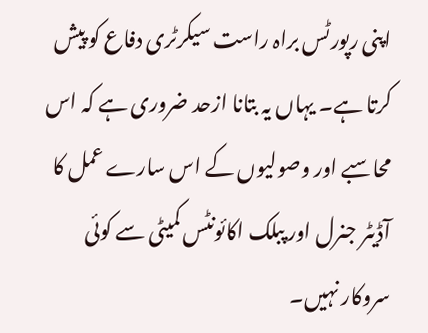اپنی رپورٹس براہ راست سیکرٹری دفاع کو پیش کرتا ہے۔ یہاں یہ بتانا ازحد ضروری ہے کہ اس محاسبے اور وصولیوں کے اس سارے عمل کا آڈیٹر جنرل اور پبلک اکائونٹس کمیٹی سے کوئی سروکار نہیں۔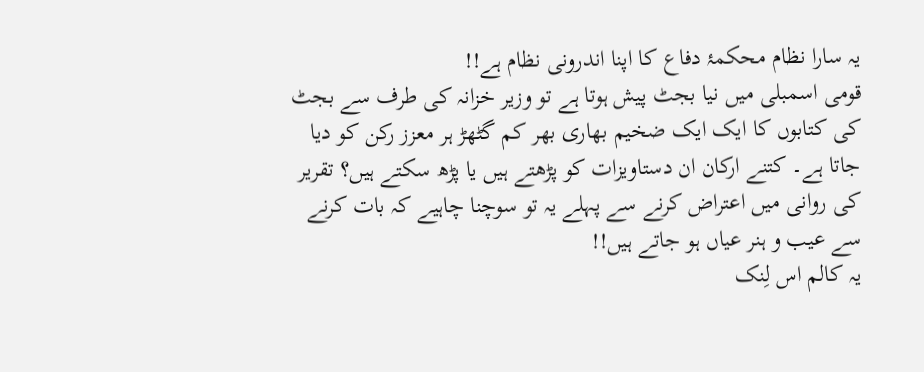یہ سارا نظام محکمۂ دفاع کا اپنا اندرونی نظام ہے!!
قومی اسمبلی میں نیا بجٹ پیش ہوتا ہے تو وزیر خزانہ کی طرف سے بجٹ کی کتابوں کا ایک ایک ضخیم بھاری بھر کم گٹھڑ ہر معزز رکن کو دیا جاتا ہے۔ کتنے ارکان ان دستاویزات کو پڑھتے ہیں یا پڑھ سکتے ہیں؟ تقریر کی روانی میں اعتراض کرنے سے پہلے یہ تو سوچنا چاہیے کہ بات کرنے سے عیب و ہنر عیاں ہو جاتے ہیں!!
یہ کالم اس لِنک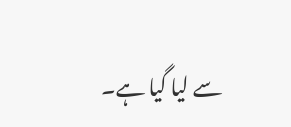سے لیا گیا ہے۔